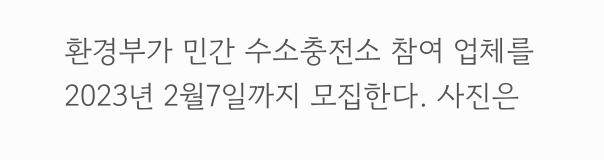환경부가 민간 수소충전소 참여 업체를 2023년 2월7일까지 모집한다. 사진은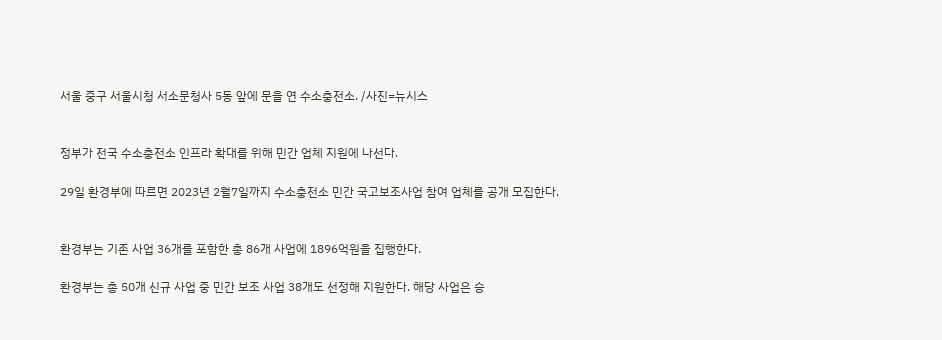서울 중구 서울시청 서소문청사 5동 앞에 문을 연 수소충전소. /사진=뉴시스


정부가 전국 수소충전소 인프라 확대를 위해 민간 업체 지원에 나선다.

29일 환경부에 따르면 2023년 2월7일까지 수소충전소 민간 국고보조사업 참여 업체를 공개 모집한다.


환경부는 기존 사업 36개를 포함한 총 86개 사업에 1896억원을 집행한다.

환경부는 총 50개 신규 사업 중 민간 보조 사업 38개도 선정해 지원한다. 해당 사업은 승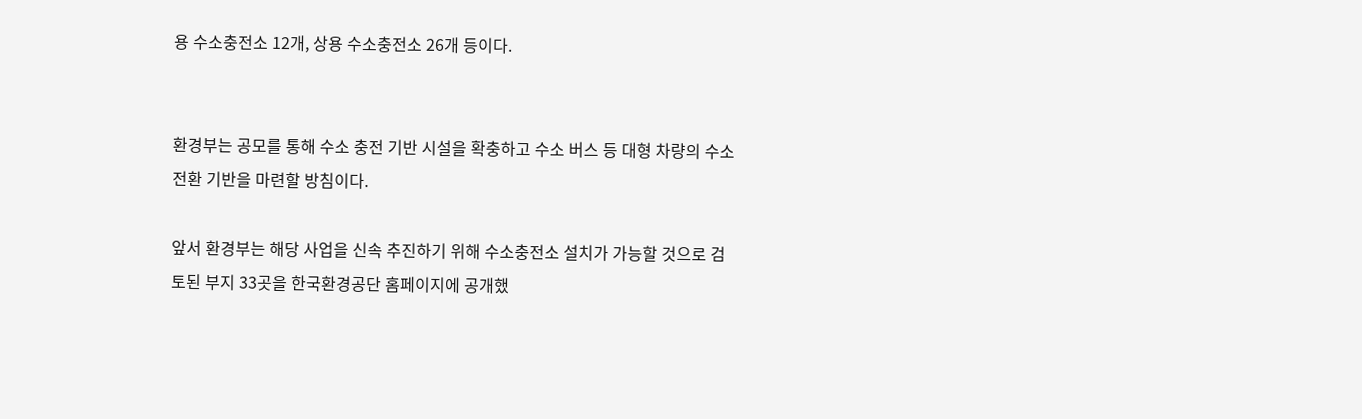용 수소충전소 12개, 상용 수소충전소 26개 등이다.


환경부는 공모를 통해 수소 충전 기반 시설을 확충하고 수소 버스 등 대형 차량의 수소 전환 기반을 마련할 방침이다.

앞서 환경부는 해당 사업을 신속 추진하기 위해 수소충전소 설치가 가능할 것으로 검토된 부지 33곳을 한국환경공단 홈페이지에 공개했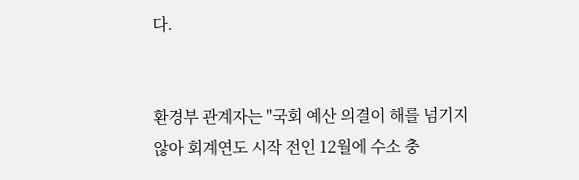다.


환경부 관계자는 "국회 예산 의결이 해를 넘기지 않아 회계연도 시작 전인 12월에 수소 충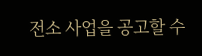전소 사업을 공고할 수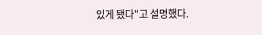있게 됐다"고 설명했다.